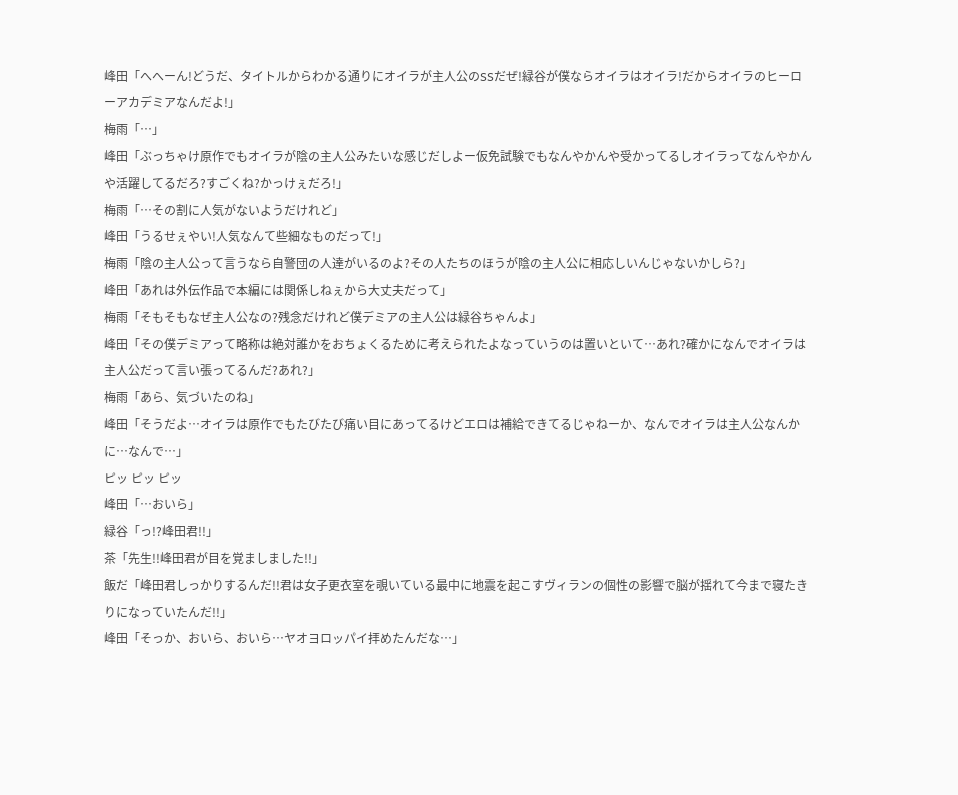峰田「へへーん!どうだ、タイトルからわかる通りにオイラが主人公のSSだぜ!緑谷が僕ならオイラはオイラ!だからオイラのヒーローアカデミアなんだよ!」
梅雨「…」
峰田「ぶっちゃけ原作でもオイラが陰の主人公みたいな感じだしよー仮免試験でもなんやかんや受かってるしオイラってなんやかんや活躍してるだろ?すごくね?かっけぇだろ!」
梅雨「…その割に人気がないようだけれど」
峰田「うるせぇやい!人気なんて些細なものだって!」
梅雨「陰の主人公って言うなら自警団の人達がいるのよ?その人たちのほうが陰の主人公に相応しいんじゃないかしら?」
峰田「あれは外伝作品で本編には関係しねぇから大丈夫だって」
梅雨「そもそもなぜ主人公なの?残念だけれど僕デミアの主人公は緑谷ちゃんよ」
峰田「その僕デミアって略称は絶対誰かをおちょくるために考えられたよなっていうのは置いといて…あれ?確かになんでオイラは主人公だって言い張ってるんだ?あれ?」
梅雨「あら、気づいたのね」
峰田「そうだよ…オイラは原作でもたびたび痛い目にあってるけどエロは補給できてるじゃねーか、なんでオイラは主人公なんかに…なんで…」
ピッ ピッ ピッ
峰田「…おいら」
緑谷「っ!?峰田君!!」
茶「先生!!峰田君が目を覚ましました!!」
飯だ「峰田君しっかりするんだ!!君は女子更衣室を覗いている最中に地震を起こすヴィランの個性の影響で脳が揺れて今まで寝たきりになっていたんだ!!」
峰田「そっか、おいら、おいら…ヤオヨロッパイ拝めたんだな…」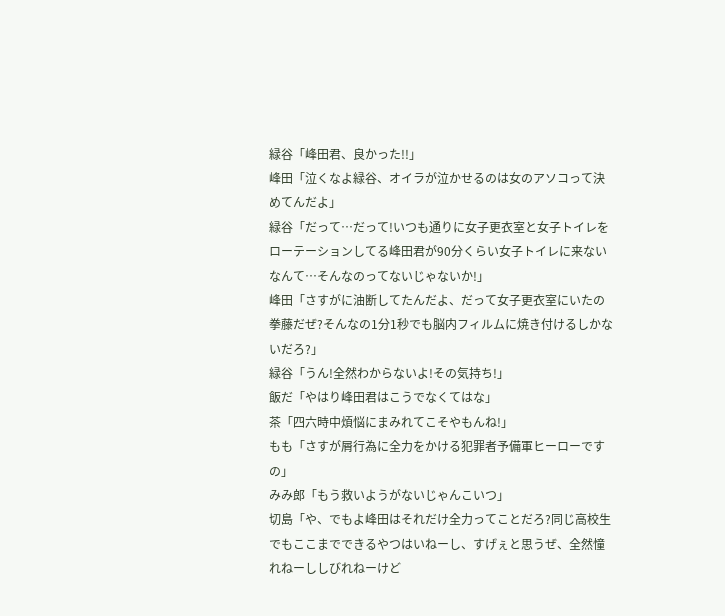緑谷「峰田君、良かった!!」
峰田「泣くなよ緑谷、オイラが泣かせるのは女のアソコって決めてんだよ」
緑谷「だって…だって!いつも通りに女子更衣室と女子トイレをローテーションしてる峰田君が90分くらい女子トイレに来ないなんて…そんなのってないじゃないか!」
峰田「さすがに油断してたんだよ、だって女子更衣室にいたの拳藤だぜ?そんなの1分1秒でも脳内フィルムに焼き付けるしかないだろ?」
緑谷「うん!全然わからないよ!その気持ち!」
飯だ「やはり峰田君はこうでなくてはな」
茶「四六時中煩悩にまみれてこそやもんね!」
もも「さすが屑行為に全力をかける犯罪者予備軍ヒーローですの」
みみ郎「もう救いようがないじゃんこいつ」
切島「や、でもよ峰田はそれだけ全力ってことだろ?同じ高校生でもここまでできるやつはいねーし、すげぇと思うぜ、全然憧れねーししびれねーけど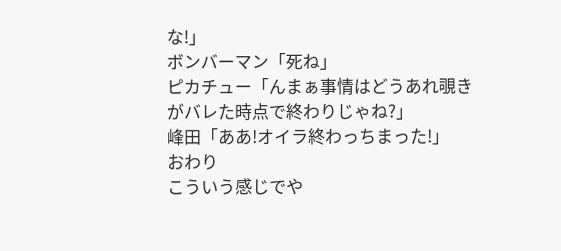な!」
ボンバーマン「死ね」
ピカチュー「んまぁ事情はどうあれ覗きがバレた時点で終わりじゃね?」
峰田「ああ!オイラ終わっちまった!」
おわり
こういう感じでや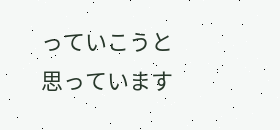っていこうと思っています